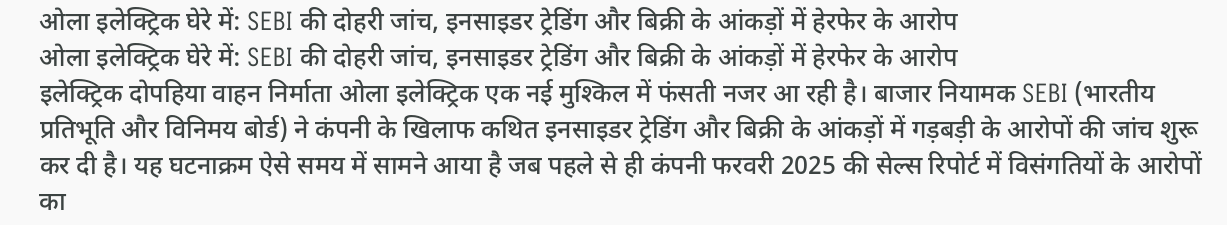ओला इलेक्ट्रिक घेरे में: SEBI की दोहरी जांच, इनसाइडर ट्रेडिंग और बिक्री के आंकड़ों में हेरफेर के आरोप
ओला इलेक्ट्रिक घेरे में: SEBI की दोहरी जांच, इनसाइडर ट्रेडिंग और बिक्री के आंकड़ों में हेरफेर के आरोप
इलेक्ट्रिक दोपहिया वाहन निर्माता ओला इलेक्ट्रिक एक नई मुश्किल में फंसती नजर आ रही है। बाजार नियामक SEBI (भारतीय प्रतिभूति और विनिमय बोर्ड) ने कंपनी के खिलाफ कथित इनसाइडर ट्रेडिंग और बिक्री के आंकड़ों में गड़बड़ी के आरोपों की जांच शुरू कर दी है। यह घटनाक्रम ऐसे समय में सामने आया है जब पहले से ही कंपनी फरवरी 2025 की सेल्स रिपोर्ट में विसंगतियों के आरोपों का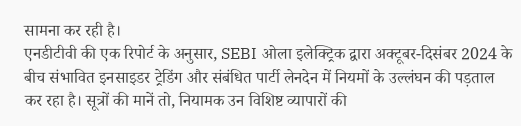सामना कर रही है।
एनडीटीवी की एक रिपोर्ट के अनुसार, SEBI ओला इलेक्ट्रिक द्वारा अक्टूबर-दिसंबर 2024 के बीच संभावित इनसाइडर ट्रेडिंग और संबंधित पार्टी लेनदेन में नियमों के उल्लंघन की पड़ताल कर रहा है। सूत्रों की मानें तो, नियामक उन विशिष्ट व्यापारों की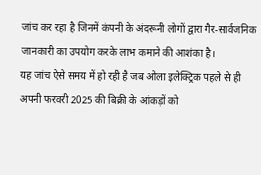जांच कर रहा है जिनमें कंपनी के अंदरूनी लोगों द्वारा गैर-सार्वजनिक जानकारी का उपयोग करके लाभ कमाने की आशंका है।
यह जांच ऐसे समय में हो रही है जब ओला इलेक्ट्रिक पहले से ही अपनी फरवरी 2025 की बिक्री के आंकड़ों को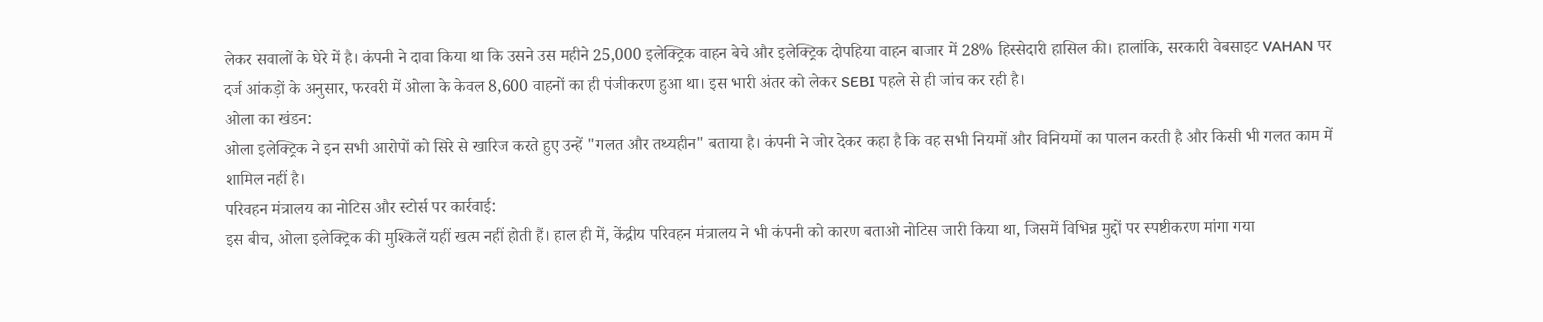लेकर सवालों के घेरे में है। कंपनी ने दावा किया था कि उसने उस महीने 25,000 इलेक्ट्रिक वाहन बेचे और इलेक्ट्रिक दोपहिया वाहन बाजार में 28% हिस्सेदारी हासिल की। हालांकि, सरकारी वेबसाइट VAHAN पर दर्ज आंकड़ों के अनुसार, फरवरी में ओला के केवल 8,600 वाहनों का ही पंजीकरण हुआ था। इस भारी अंतर को लेकर SEBI पहले से ही जांच कर रही है।
ओला का खंडन:
ओला इलेक्ट्रिक ने इन सभी आरोपों को सिरे से खारिज करते हुए उन्हें "गलत और तथ्यहीन" बताया है। कंपनी ने जोर देकर कहा है कि वह सभी नियमों और विनियमों का पालन करती है और किसी भी गलत काम में शामिल नहीं है।
परिवहन मंत्रालय का नोटिस और स्टोर्स पर कार्रवाई:
इस बीच, ओला इलेक्ट्रिक की मुश्किलें यहीं खत्म नहीं होती हैं। हाल ही में, केंद्रीय परिवहन मंत्रालय ने भी कंपनी को कारण बताओ नोटिस जारी किया था, जिसमें विभिन्न मुद्दों पर स्पष्टीकरण मांगा गया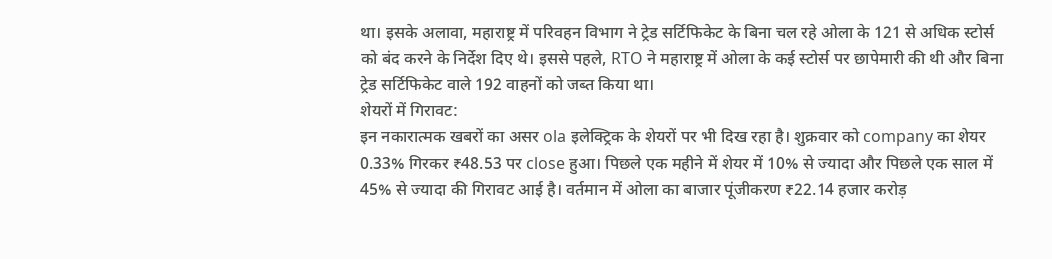था। इसके अलावा, महाराष्ट्र में परिवहन विभाग ने ट्रेड सर्टिफिकेट के बिना चल रहे ओला के 121 से अधिक स्टोर्स को बंद करने के निर्देश दिए थे। इससे पहले, RTO ने महाराष्ट्र में ओला के कई स्टोर्स पर छापेमारी की थी और बिना ट्रेड सर्टिफिकेट वाले 192 वाहनों को जब्त किया था।
शेयरों में गिरावट:
इन नकारात्मक खबरों का असर ola इलेक्ट्रिक के शेयरों पर भी दिख रहा है। शुक्रवार को company का शेयर 0.33% गिरकर ₹48.53 पर close हुआ। पिछले एक महीने में शेयर में 10% से ज्यादा और पिछले एक साल में 45% से ज्यादा की गिरावट आई है। वर्तमान में ओला का बाजार पूंजीकरण ₹22.14 हजार करोड़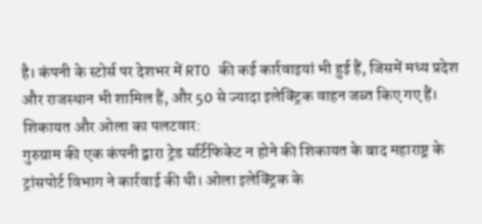है। कंपनी के स्टोर्स पर देशभर में RTO की कई कार्रवाइयां भी हुई हैं, जिसमें मध्य प्रदेश और राजस्थान भी शामिल हैं, और 50 से ज्यादा इलेक्ट्रिक वाहन जब्त किए गए हैं।
शिकायत और ओला का पलटवार:
गुरुग्राम की एक कंपनी द्वारा ट्रेड सर्टिफिकेट न होने की शिकायत के बाद महाराष्ट्र के ट्रांसपोर्ट विभाग ने कार्रवाई की थी। ओला इलेक्ट्रिक के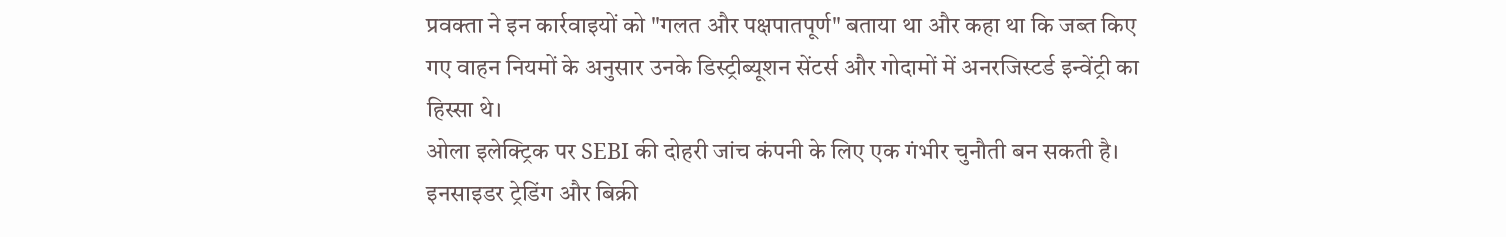प्रवक्ता ने इन कार्रवाइयों को "गलत और पक्षपातपूर्ण" बताया था और कहा था कि जब्त किए गए वाहन नियमों के अनुसार उनके डिस्ट्रीब्यूशन सेंटर्स और गोदामों में अनरजिस्टर्ड इन्वेंट्री का हिस्सा थे।
ओला इलेक्ट्रिक पर SEBI की दोहरी जांच कंपनी के लिए एक गंभीर चुनौती बन सकती है। इनसाइडर ट्रेडिंग और बिक्री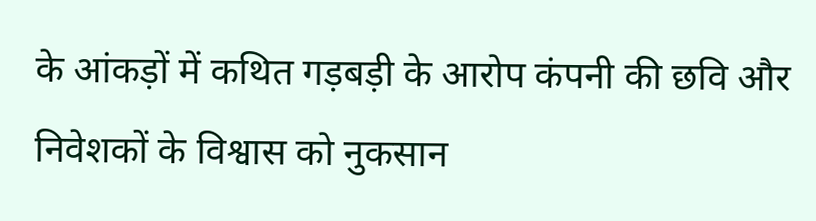के आंकड़ों में कथित गड़बड़ी के आरोप कंपनी की छवि और निवेशकों के विश्वास को नुकसान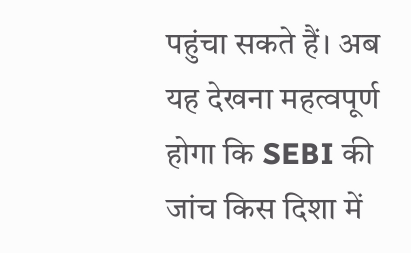पहुंचा सकते हैं। अब यह देखना महत्वपूर्ण होगा कि SEBI की जांच किस दिशा में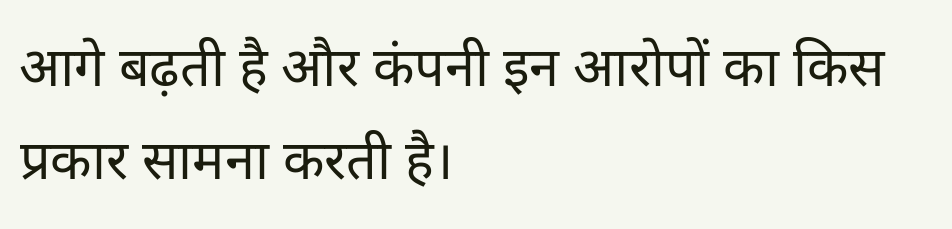आगे बढ़ती है और कंपनी इन आरोपों का किस प्रकार सामना करती है।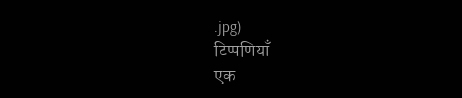.jpg)
टिप्पणियाँ
एक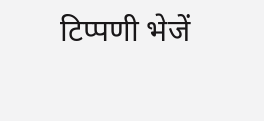टिप्पणी भेजें